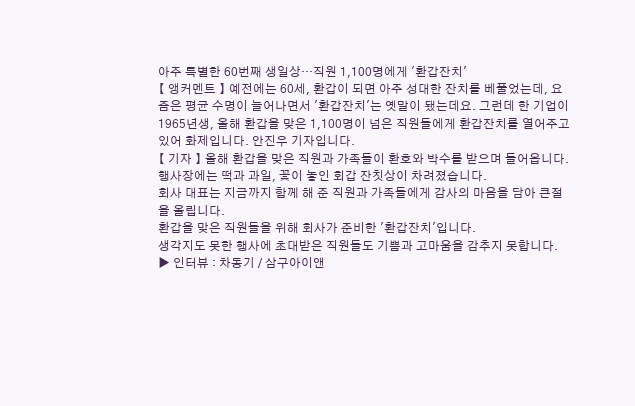아주 특별한 60번째 생일상…직원 1,100명에게 '환갑잔치'
【 앵커멘트 】 예전에는 60세, 환갑이 되면 아주 성대한 잔치를 베풀었는데, 요즘은 평균 수명이 늘어나면서 '환갑잔치'는 옛말이 됐는데요. 그런데 한 기업이 1965년생, 올해 환갑을 맞은 1,100명이 넘은 직원들에게 환갑잔치를 열어주고 있어 화제입니다. 안진우 기자입니다.
【 기자 】 올해 환갑을 맞은 직원과 가족들이 환호와 박수를 받으며 들어옵니다.
행사장에는 떡과 과일, 꽃이 놓인 회갑 잔칫상이 차려졌습니다.
회사 대표는 지금까지 함께 해 준 직원과 가족들에게 감사의 마음을 담아 큰절을 올립니다.
환갑을 맞은 직원들을 위해 회사가 준비한 '환갑잔치'입니다.
생각지도 못한 행사에 초대받은 직원들도 기쁨과 고마움을 감추지 못합니다.
▶ 인터뷰 : 차동기 / 삼구아이앤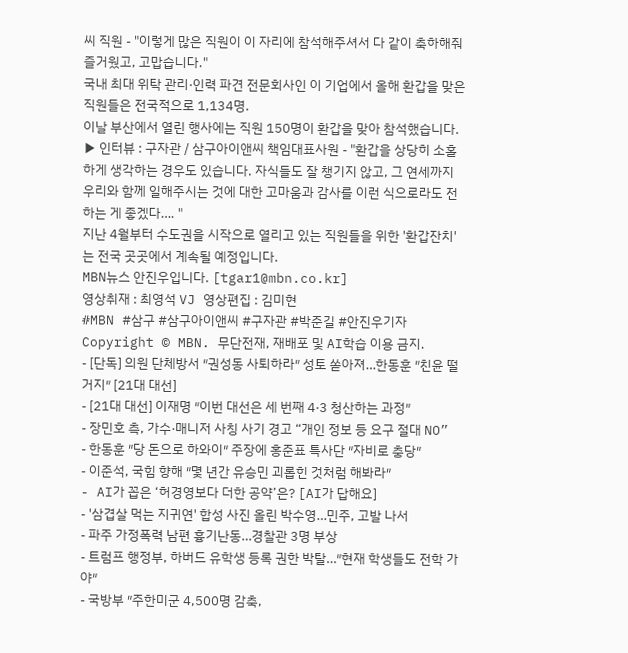씨 직원 - "이렇게 많은 직원이 이 자리에 참석해주셔서 다 같이 축하해줘 즐거웠고, 고맙습니다."
국내 최대 위탁 관리·인력 파견 전문회사인 이 기업에서 올해 환갑을 맞은 직원들은 전국적으로 1,134명.
이날 부산에서 열린 행사에는 직원 150명이 환갑을 맞아 참석했습니다.
▶ 인터뷰 : 구자관 / 삼구아이앤씨 책임대표사원 - "환갑을 상당히 소홀하게 생각하는 경우도 있습니다. 자식들도 잘 챙기지 않고, 그 연세까지 우리와 함께 일해주시는 것에 대한 고마움과 감사를 이런 식으로라도 전하는 게 좋겠다…. "
지난 4월부터 수도권을 시작으로 열리고 있는 직원들을 위한 '환갑잔치'는 전국 곳곳에서 계속될 예정입니다.
MBN뉴스 안진우입니다. [tgar1@mbn.co.kr]
영상취재 : 최영석 VJ 영상편집 : 김미현
#MBN #삼구 #삼구아이앤씨 #구자관 #박준길 #안진우기자
Copyright © MBN. 무단전재, 재배포 및 AI학습 이용 금지.
- [단독] 의원 단체방서 ″권성동 사퇴하라″ 성토 쏟아져…한동훈 ″친윤 떨거지″ [21대 대선]
- [21대 대선] 이재명 ″이번 대선은 세 번째 4·3 청산하는 과정″
- 장민호 측, 가수·매니저 사칭 사기 경고 “개인 정보 등 요구 절대 NO”
- 한동훈 ″당 돈으로 하와이″ 주장에 홍준표 특사단 ″자비로 충당″
- 이준석, 국힘 향해 ″몇 년간 유승민 괴롭힌 것처럼 해봐라″
- AI가 꼽은 ‘허경영보다 더한 공약’은? [AI가 답해요]
- '삼겹살 먹는 지귀연' 합성 사진 올린 박수영…민주, 고발 나서
- 파주 가정폭력 남편 흉기난동…경찰관 3명 부상
- 트럼프 행정부, 하버드 유학생 등록 권한 박탈…″현재 학생들도 전학 가야″
- 국방부 ″주한미군 4,500명 감축,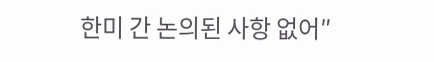한미 간 논의된 사항 없어″